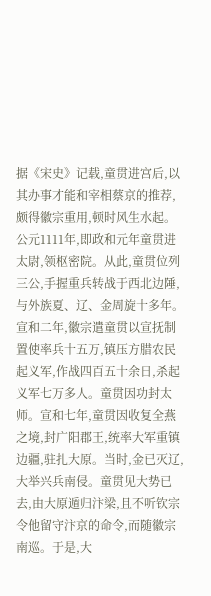据《宋史》记载,童贯进宫后,以其办事才能和宰相蔡京的推荐,颇得徽宗重用,顿时风生水起。公元1111年,即政和元年童贯进太尉,领枢密院。从此,童贯位列三公,手握重兵转战于西北边陲,与外族夏、辽、金周旋十多年。宣和二年,徽宗遣童贯以宣抚制置使率兵十五万,镇压方腊农民 起义军,作战四百五十余日,杀起义军七万多人。童贯因功封太师。宣和七年,童贯因收复全燕之境,封广阳郡王,统率大军重镇边疆,驻扎大原。当时,金已灭辽,大举兴兵南侵。童贯见大势已去,由大原遁归汴梁,且不听钦宗令他留守汴京的命令,而随徽宗南巡。于是,大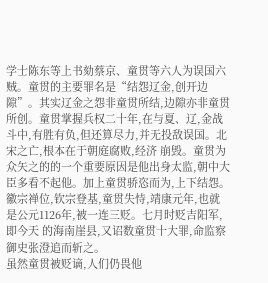学士陈东等上书劾蔡京、童贯等六人为误国六贼。童贯的主要罪名是“结怨辽金,创开边隙”。其实辽金之怨非童贯所结,边隙亦非童贯所创。童贯掌握兵权二十年,在与夏、辽,金战斗中,有胜有负,但还算尽力,并无投敌误国。北宋之亡,根本在于朝庭腐败,经济 崩毁。童贯为众矢之的的一个重要原因是他出身太监,朝中大臣多看不起他。加上童贯骄恣而为,上下结怨。徽宗禅位,钦宗登基,童贯失恃,靖康元年,也就是公元1126年,被一连三贬。七月时贬吉阳军,即今天 的海南崖县,又诏数童贯十大罪,命监察御史张澄追而斩之。
虽然童贯被贬谪,人们仍畏他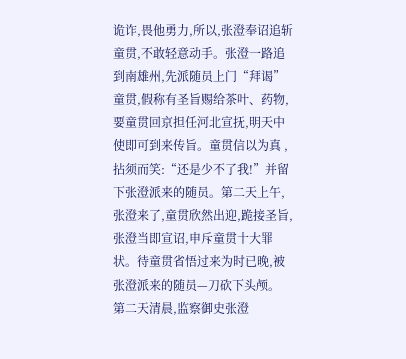诡诈,畏他勇力,所以,张澄奉诏追斩童贯,不敢轻意动手。张澄一路追到南雄州,先派随员上门“拜谒”童贯,假称有圣旨赐给茶叶、药物,要童贯回京担任河北宣抚,明天中使即可到来传旨。童贯信以为真 ,拈须而笑:“还是少不了我!”并留下张澄派来的随员。第二天上午,张澄来了,童贯欣然出迎,跪接圣旨,张澄当即宣诏,申斥童贯十大罪状。待童贯省悟过来为时已晚,被张澄派来的随员—刀砍下头颅。
第二天清晨,监察御史张澄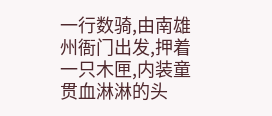一行数骑,由南雄州衙门出发,押着一只木匣,内装童贯血淋淋的头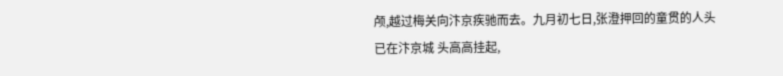颅,越过梅关向汴京疾驰而去。九月初七日,张澄押回的童贯的人头已在汴京城 头高高挂起,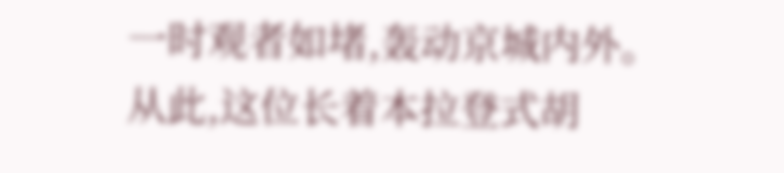一时观者如堵,轰动京城内外。从此,这位长着本拉登式胡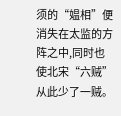须的“媪相”便消失在太监的方阵之中,同时也使北宋“六贼”从此少了一贼。